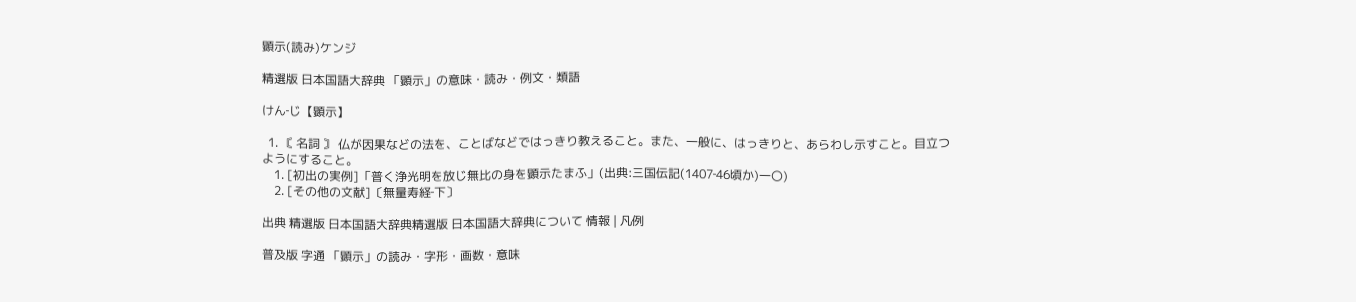顕示(読み)ケンジ

精選版 日本国語大辞典 「顕示」の意味・読み・例文・類語

けん‐じ【顕示】

  1. 〘 名詞 〙 仏が因果などの法を、ことばなどではっきり教えること。また、一般に、はっきりと、あらわし示すこと。目立つようにすること。
    1. [初出の実例]「普く浄光明を放じ無比の身を顕示たまふ」(出典:三国伝記(1407‐46頃か)一〇)
    2. [その他の文献]〔無量寿経‐下〕

出典 精選版 日本国語大辞典精選版 日本国語大辞典について 情報 | 凡例

普及版 字通 「顕示」の読み・字形・画数・意味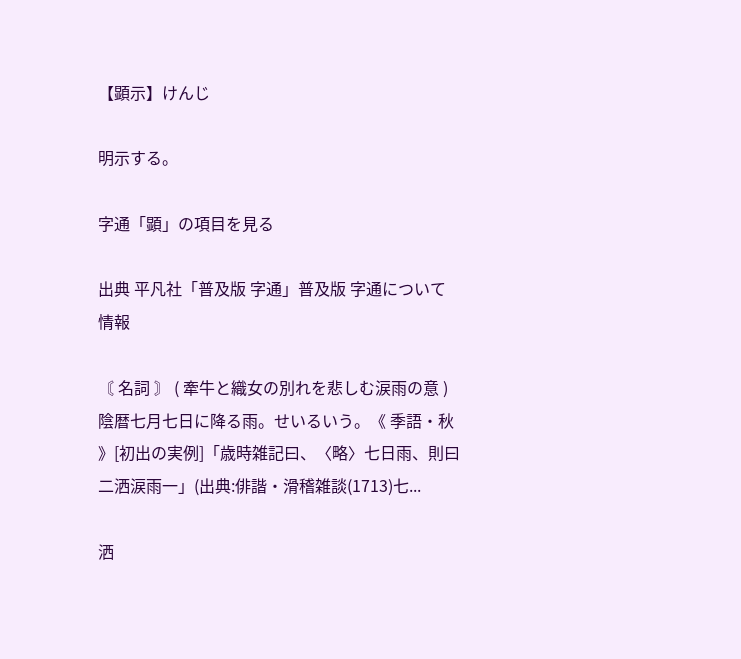【顕示】けんじ

明示する。

字通「顕」の項目を見る

出典 平凡社「普及版 字通」普及版 字通について 情報

〘 名詞 〙 ( 牽牛と織女の別れを悲しむ涙雨の意 ) 陰暦七月七日に降る雨。せいるいう。《 季語・秋 》[初出の実例]「歳時雑記曰、〈略〉七日雨、則曰二洒涙雨一」(出典:俳諧・滑稽雑談(1713)七...

洒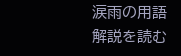涙雨の用語解説を読む